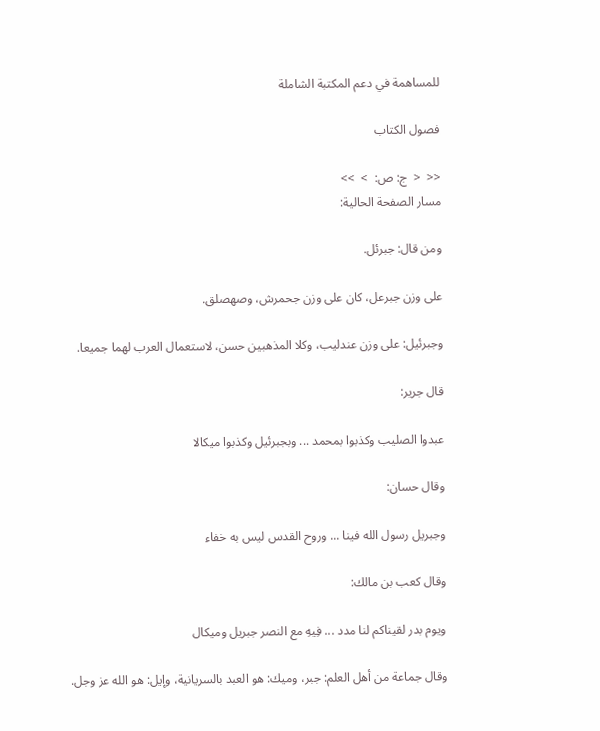للمساهمة في دعم المكتبة الشاملة

فصول الكتاب

<<  <  ج: ص:  >  >>
مسار الصفحة الحالية:

ومن قال: جبرئل.

على وزن جبرعل، كان على وزن جحمرش، وصهصلق.

وجبرئيل: على وزن عندليب، وكلا المذهبين حسن، لاستعمال العرب لهما جميعا.

قال جرير:

عبدوا الصليب وكذبوا بمحمد ... وبجبرئيل وكذبوا ميكالا

وقال حسان:

وجبريل رسول الله فينا ... وروح القدس ليس به خفاء

وقال كعب بن مالك:

ويوم بدر لقيناكم لنا مدد ... فِيهِ مع النصر جبريل وميكال

وقال جماعة من أهل العلم: جبر، وميك: هو العبد بالسريانية، وإيل: هو الله عز وجل.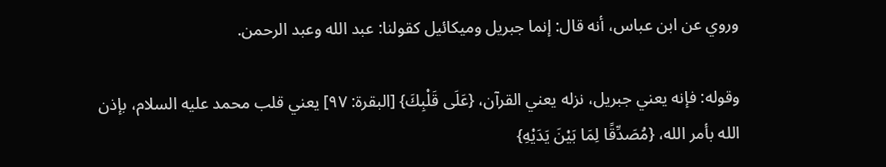وروي عن ابن عباس، أنه قال: إنما جبريل وميكائيل كقولنا: عبد الله وعبد الرحمن.

وقوله: فإنه يعني جبريل، نزله يعني القرآن، {عَلَى قَلْبِكَ} [البقرة: ٩٧] يعني قلب محمد عليه السلام، بإذن الله بأمر الله، {مُصَدِّقًا لِمَا بَيْنَ يَدَيْهِ}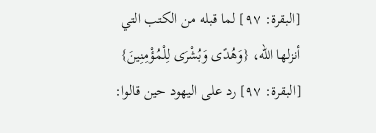[البقرة: ٩٧] لما قبله من الكتب التي أنزلها الله، {وَهُدًى وَبُشْرَى لِلْمُؤْمِنِينَ} [البقرة: ٩٧] رد على اليهود حين قالوا: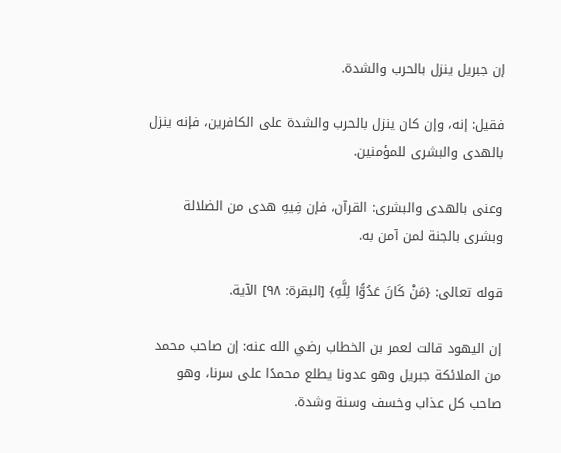إن جبريل ينزل بالحرب والشدة.

فقيل: إنه، وإن كان ينزل بالحرب والشدة على الكافرين، فإنه ينزل بالهدى والبشرى للمؤمنين.

وعنى بالهدى والبشرى: القرآن، فإن فِيهِ هدى من الضلالة وبشرى بالجنة لمن آمن به.

قوله تعالى: {مَنْ كَانَ عَدُوًّا لِلَّهِ} [البقرة: ٩٨] الآية.

إن اليهود قالت لعمر بن الخطاب رضي الله عنه: إن صاحب محمد من الملائكة جبريل وهو عدونا يطلع محمدًا على سرنا، وهو صاحب كل عذاب وخسف وسنة وشدة.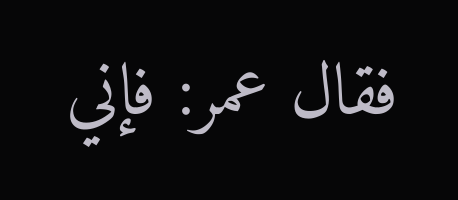فقال عمر: فإني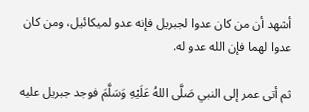أشهد أن من كان عدوا لجبريل فإنه عدو لميكائيل، ومن كان عدوا لهما فإن الله عدو له.

ثم أتى عمر إلى النبي صَلَّى اللهُ عَلَيْهِ وَسَلَّمَ فوجد جبريل عليه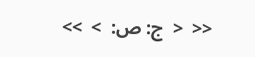<<  <  ج: ص:  >  >>